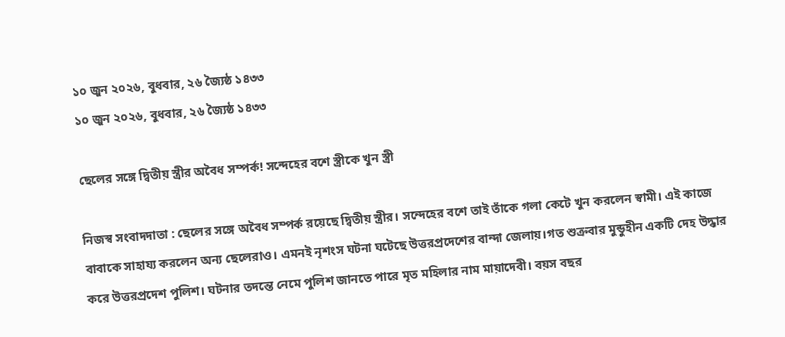১০ জুন ২০২৬, বুধবার, ২৬ জ্যৈষ্ঠ ১৪৩৩
১০ জুন ২০২৬, বুধবার, ২৬ জ্যৈষ্ঠ ১৪৩৩

ছেলের সঙ্গে দ্বিতীয় স্ত্রীর অবৈধ সম্পর্ক! সন্দেহের বশে স্ত্রীকে খুন স্ত্রী

নিজস্ব সংবাদদাতা : ছেলের সঙ্গে অবৈধ সম্পর্ক রয়েছে দ্বিতীয় স্ত্রীর। সন্দেহের বশে তাই তাঁকে গলা কেটে খুন করলেন স্বামী। এই কাজে বাবাকে সাহায্য করলেন অন্য ছেলেরাও। এমনই নৃশংস ঘটনা ঘটেছে উত্তরপ্রদেশের বান্দা জেলায়।গত শুক্রবার মুন্ডুহীন একটি দেহ উদ্ধার করে উত্তরপ্রদেশ পুলিশ। ঘটনার তদন্তে নেমে পুলিশ জানতে পারে মৃত মহিলার নাম মায়াদেবী। বয়স বছর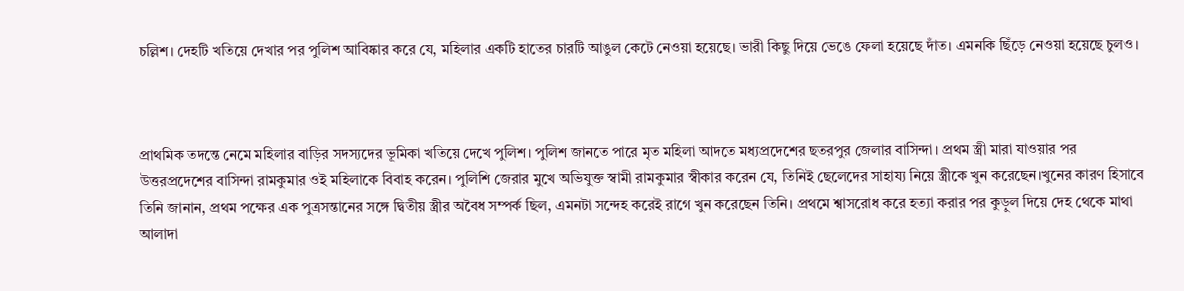চল্লিশ। দেহটি খতিয়ে দেখার পর পুলিশ আবিষ্কার করে যে, মহিলার একটি হাতের চারটি আঙুল কেটে নেওয়া হয়েছে। ভারী কিছু দিয়ে ভেঙে ফেলা হয়েছে দাঁত। এমনকি ছিঁড়ে নেওয়া হয়েছে চুলও।



প্রাথমিক তদন্তে নেমে মহিলার বাড়ির সদস্যদের ভূমিকা খতিয়ে দেখে পুলিশ। পুলিশ জানতে পারে মৃত মহিলা আদতে মধ্যপ্রদেশের ছতরপুর জেলার বাসিন্দা। প্রথম স্ত্রী মারা যাওয়ার পর উত্তরপ্রদেশের বাসিন্দা রামকুমার ওই মহিলাকে বিবাহ করেন। পুলিশি জেরার মুখে অভিযুক্ত স্বামী রামকুমার স্বীকার করেন যে, তিনিই ছেলেদের সাহায্য নিয়ে স্ত্রীকে খুন করেছেন।খুনের কারণ হিসাবে তিনি জানান, প্রথম পক্ষের এক পুত্রসন্তানের সঙ্গে দ্বিতীয় স্ত্রীর অবৈধ সম্পর্ক ছিল, এমনটা সন্দেহ করেই রাগে খুন করেছেন তিনি। প্রথমে শ্বাসরোধ করে হত্যা করার পর কুড়ুল দিয়ে দেহ থেকে মাথা আলাদা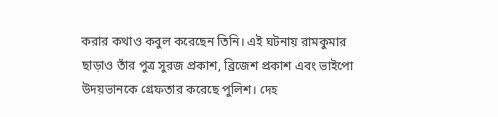করার কথাও কবুল করেছেন তিনি। এই ঘটনায় রামকুমার ছাড়াও তাঁর পুত্র সুরজ প্রকাশ, ব্রিজেশ প্রকাশ এবং ভাইপো উদয়ভানকে গ্রেফতার করেছে পুলিশ। দেহ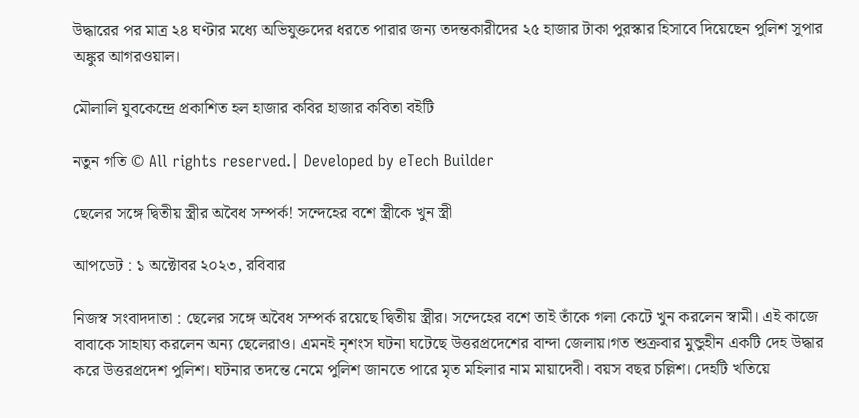উদ্ধারের পর মাত্র ২৪ ঘণ্টার মধ্যে অভিযুক্তদের ধরতে পারার জন্য তদন্তকারীদের ২৫ হাজার টাকা পুরস্কার হিসাবে দিয়েছেন পুলিশ সুপার অঙ্কুর আগরওয়াল।

মৌলালি যুবকেন্দ্রে প্রকাশিত হল হাজার কবির হাজার কবিতা বইটি

নতুন গতি © All rights reserved.| Developed by eTech Builder

ছেলের সঙ্গে দ্বিতীয় স্ত্রীর অবৈধ সম্পর্ক! সন্দেহের বশে স্ত্রীকে খুন স্ত্রী

আপডেট : ১ অক্টোবর ২০২৩, রবিবার

নিজস্ব সংবাদদাতা : ছেলের সঙ্গে অবৈধ সম্পর্ক রয়েছে দ্বিতীয় স্ত্রীর। সন্দেহের বশে তাই তাঁকে গলা কেটে খুন করলেন স্বামী। এই কাজে বাবাকে সাহায্য করলেন অন্য ছেলেরাও। এমনই নৃশংস ঘটনা ঘটেছে উত্তরপ্রদেশের বান্দা জেলায়।গত শুক্রবার মুন্ডুহীন একটি দেহ উদ্ধার করে উত্তরপ্রদেশ পুলিশ। ঘটনার তদন্তে নেমে পুলিশ জানতে পারে মৃত মহিলার নাম মায়াদেবী। বয়স বছর চল্লিশ। দেহটি খতিয়ে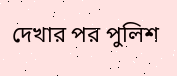দেখার পর পুলিশ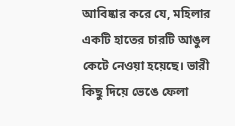আবিষ্কার করে যে, মহিলার একটি হাতের চারটি আঙুল কেটে নেওয়া হয়েছে। ভারী কিছু দিয়ে ভেঙে ফেলা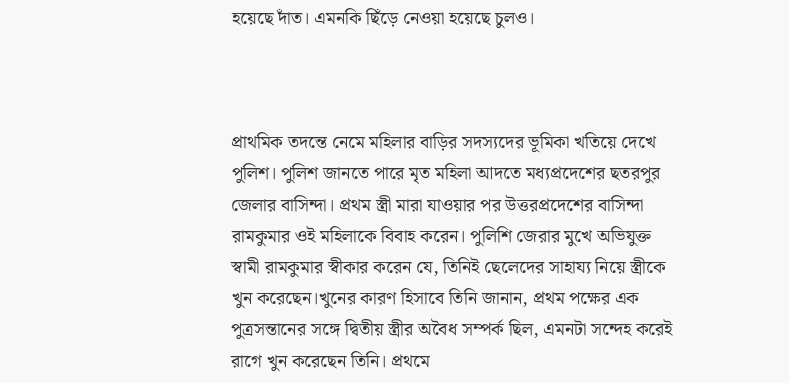হয়েছে দাঁত। এমনকি ছিঁড়ে নেওয়া হয়েছে চুলও।



প্রাথমিক তদন্তে নেমে মহিলার বাড়ির সদস্যদের ভূমিকা খতিয়ে দেখে পুলিশ। পুলিশ জানতে পারে মৃত মহিলা আদতে মধ্যপ্রদেশের ছতরপুর জেলার বাসিন্দা। প্রথম স্ত্রী মারা যাওয়ার পর উত্তরপ্রদেশের বাসিন্দা রামকুমার ওই মহিলাকে বিবাহ করেন। পুলিশি জেরার মুখে অভিযুক্ত স্বামী রামকুমার স্বীকার করেন যে, তিনিই ছেলেদের সাহায্য নিয়ে স্ত্রীকে খুন করেছেন।খুনের কারণ হিসাবে তিনি জানান, প্রথম পক্ষের এক পুত্রসন্তানের সঙ্গে দ্বিতীয় স্ত্রীর অবৈধ সম্পর্ক ছিল, এমনটা সন্দেহ করেই রাগে খুন করেছেন তিনি। প্রথমে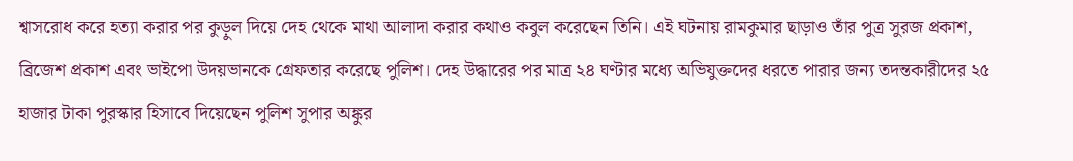শ্বাসরোধ করে হত্যা করার পর কুড়ুল দিয়ে দেহ থেকে মাথা আলাদা করার কথাও কবুল করেছেন তিনি। এই ঘটনায় রামকুমার ছাড়াও তাঁর পুত্র সুরজ প্রকাশ, ব্রিজেশ প্রকাশ এবং ভাইপো উদয়ভানকে গ্রেফতার করেছে পুলিশ। দেহ উদ্ধারের পর মাত্র ২৪ ঘণ্টার মধ্যে অভিযুক্তদের ধরতে পারার জন্য তদন্তকারীদের ২৫ হাজার টাকা পুরস্কার হিসাবে দিয়েছেন পুলিশ সুপার অঙ্কুর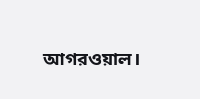আগরওয়াল।